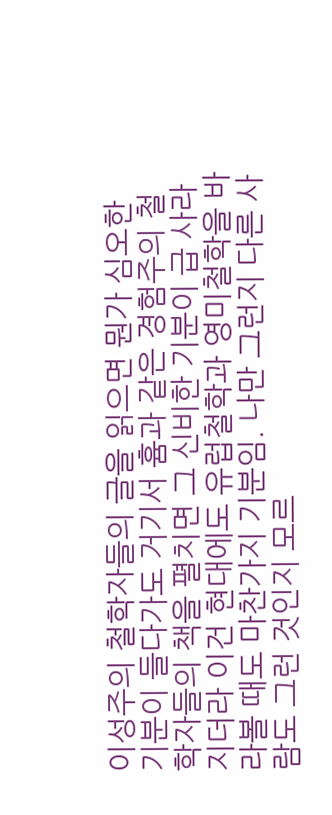이성주의 철학자들의 글을 읽으면 뭔가 심오한 기분이 들다가도 거기서 흄과 같은 경험주의 철학자들의 책을 펼치면 그 신비한 기분이 급 사라지더라 이건 현대에도 유럽철학과 영미철학을 바라볼 때도 마찬가지 기분임. 나만 그런지 다른 사람도 그런 것인지 모르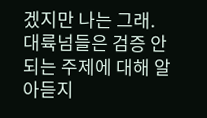겠지만 나는 그래.
대륙넘들은 검증 안되는 주제에 대해 알아듣지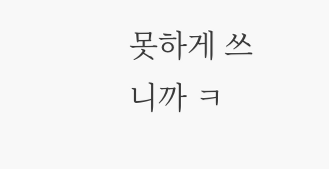못하게 쓰니까 ㅋ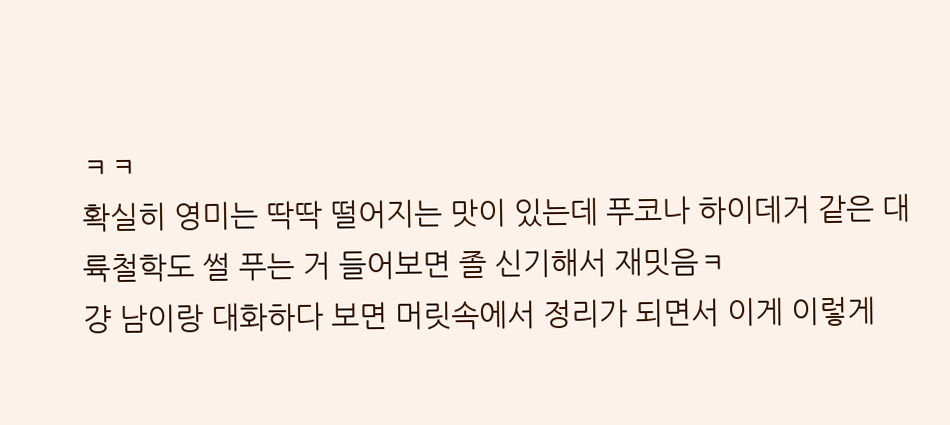ㅋㅋ
확실히 영미는 딱딱 떨어지는 맛이 있는데 푸코나 하이데거 같은 대륙철학도 썰 푸는 거 들어보면 졸 신기해서 재밋음ㅋ
걍 남이랑 대화하다 보면 머릿속에서 정리가 되면서 이게 이렇게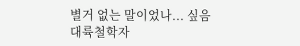별거 없는 말이었나... 싶음
대륙철학자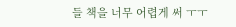들 책을 너무 어렵게 써 ㅜㅜ